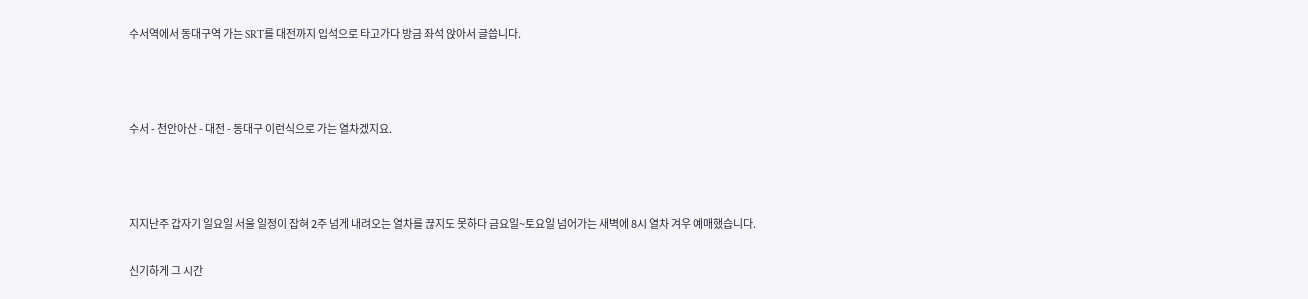수서역에서 동대구역 가는 SRT를 대전까지 입석으로 타고가다 방금 좌석 앉아서 글씁니다.



수서 - 천안아산 - 대전 - 동대구 이런식으로 가는 열차겠지요.



지지난주 갑자기 일요일 서울 일정이 잡혀 2주 넘게 내려오는 열차를 끊지도 못하다 금요일~토요일 넘어가는 새벽에 8시 열차 겨우 예매했습니다.

신기하게 그 시간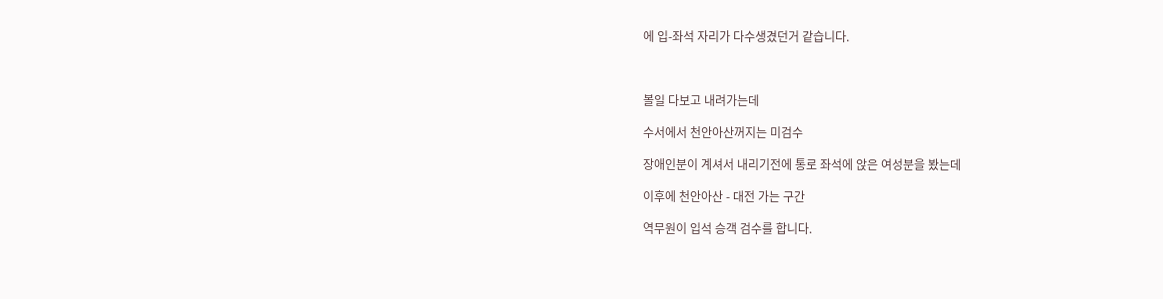에 입-좌석 자리가 다수생겼던거 같습니다.



볼일 다보고 내려가는데

수서에서 천안아산꺼지는 미검수

장애인분이 계셔서 내리기전에 통로 좌석에 앉은 여성분을 봤는데

이후에 천안아산 - 대전 가는 구간

역무원이 입석 승객 검수를 합니다.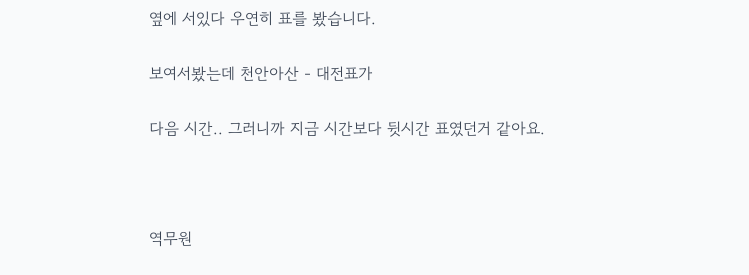옆에 서있다 우연히 표를 봤습니다.

보여서봤는데 천안아산 - 대전표가

다음 시간.. 그러니까 지금 시간보다 뒷시간 표였던거 같아요.



역무원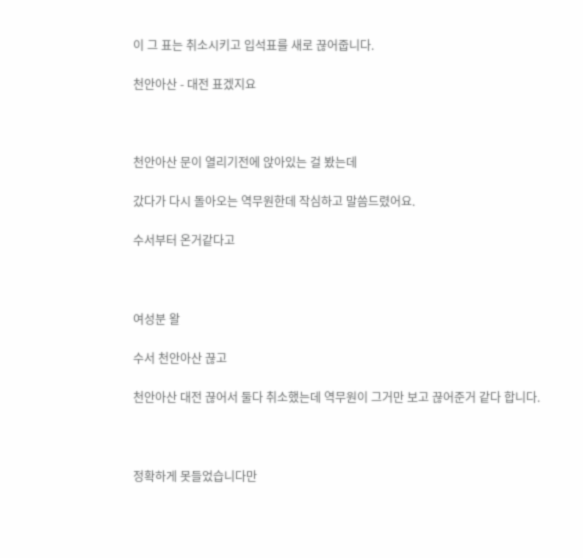이 그 표는 취소시키고 입석표를 새로 끊어줍니다.

천안아산 - 대전 표겠지요



천안아산 문이 열리기전에 앉아있는 걸 봤는데

갔다가 다시 돌아오는 역무원한데 작심하고 말씀드렸어요.

수서부터 온거같다고



여성분 왈

수서 천안아산 끊고

천안아산 대전 끊어서 둘다 취소했는데 역무원이 그거만 보고 끊어준거 같다 합니다.



정확하게 못들었습니다만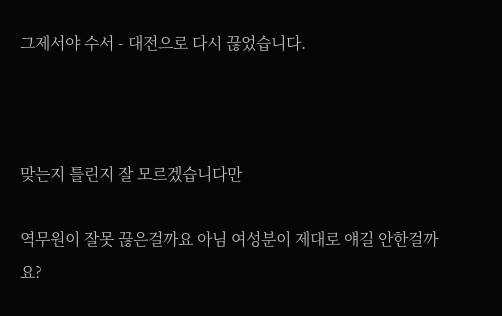그제서야 수서 - 대전으로 다시 끊었습니다.



맞는지 틀린지 잘 모르겠습니다만

역무원이 잘못 끊은걸까요 아님 여성분이 제대로 얘길 안한걸까요?